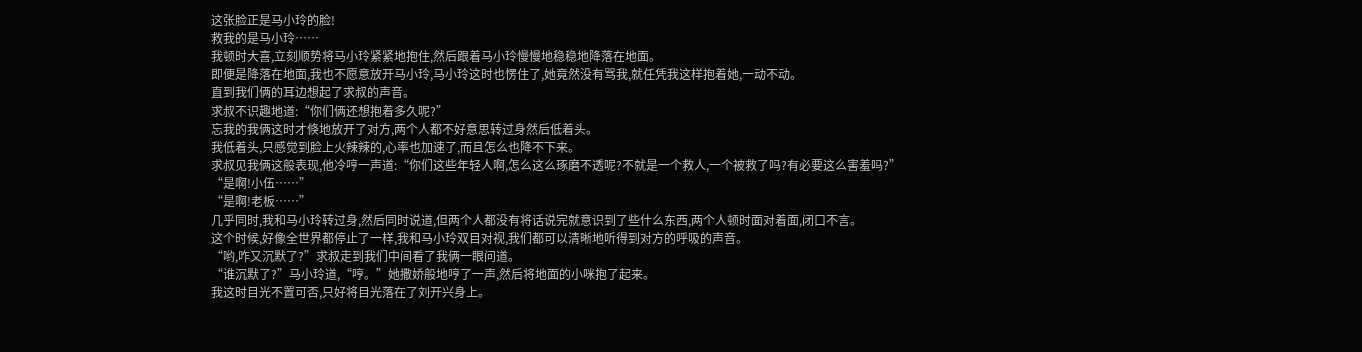这张脸正是马小玲的脸!
救我的是马小玲……
我顿时大喜,立刻顺势将马小玲紧紧地抱住,然后跟着马小玲慢慢地稳稳地降落在地面。
即便是降落在地面,我也不愿意放开马小玲,马小玲这时也愣住了,她竟然没有骂我,就任凭我这样抱着她,一动不动。
直到我们俩的耳边想起了求叔的声音。
求叔不识趣地道:“你们俩还想抱着多久呢?”
忘我的我俩这时才倏地放开了对方,两个人都不好意思转过身然后低着头。
我低着头,只感觉到脸上火辣辣的,心率也加速了,而且怎么也降不下来。
求叔见我俩这般表现,他冷哼一声道:“你们这些年轻人啊,怎么这么琢磨不透呢?不就是一个救人,一个被救了吗?有必要这么害羞吗?”
“是啊!小伍……”
“是啊!老板……”
几乎同时,我和马小玲转过身,然后同时说道,但两个人都没有将话说完就意识到了些什么东西,两个人顿时面对着面,闭口不言。
这个时候,好像全世界都停止了一样,我和马小玲双目对视,我们都可以清晰地听得到对方的呼吸的声音。
“哟,咋又沉默了?”求叔走到我们中间看了我俩一眼问道。
“谁沉默了?”马小玲道,“哼。”她撒娇般地哼了一声,然后将地面的小咪抱了起来。
我这时目光不置可否,只好将目光落在了刘开兴身上。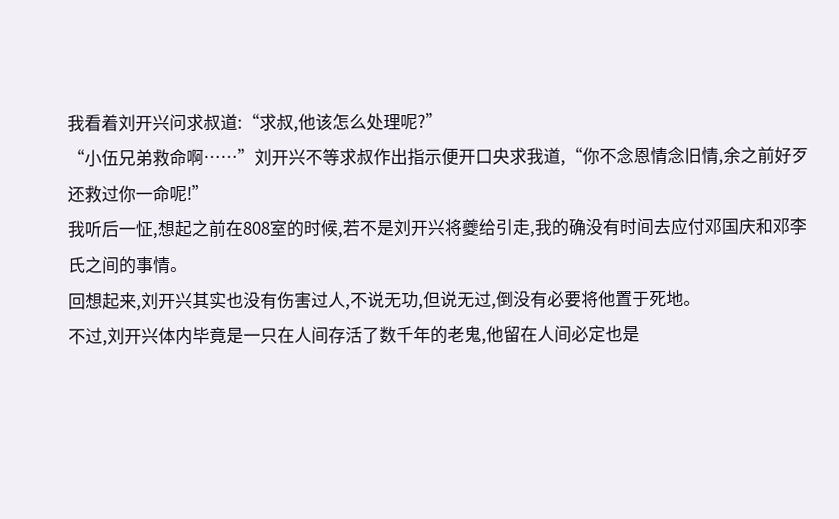我看着刘开兴问求叔道:“求叔,他该怎么处理呢?”
“小伍兄弟救命啊……”刘开兴不等求叔作出指示便开口央求我道,“你不念恩情念旧情,余之前好歹还救过你一命呢!”
我听后一怔,想起之前在808室的时候,若不是刘开兴将夔给引走,我的确没有时间去应付邓国庆和邓李氏之间的事情。
回想起来,刘开兴其实也没有伤害过人,不说无功,但说无过,倒没有必要将他置于死地。
不过,刘开兴体内毕竟是一只在人间存活了数千年的老鬼,他留在人间必定也是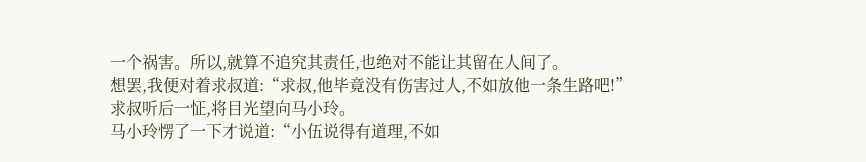一个祸害。所以,就算不追究其责任,也绝对不能让其留在人间了。
想罢,我便对着求叔道:“求叔,他毕竟没有伤害过人,不如放他一条生路吧!”
求叔听后一怔,将目光望向马小玲。
马小玲愣了一下才说道:“小伍说得有道理,不如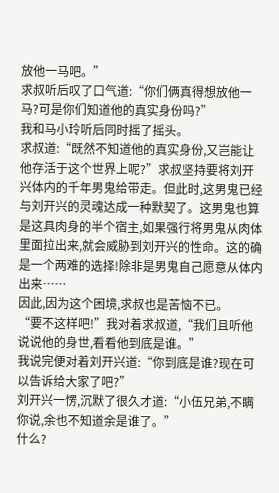放他一马吧。”
求叔听后叹了口气道:“你们俩真得想放他一马?可是你们知道他的真实身份吗?”
我和马小玲听后同时摇了摇头。
求叔道:“既然不知道他的真实身份,又岂能让他存活于这个世界上呢?”求叔坚持要将刘开兴体内的千年男鬼给带走。但此时,这男鬼已经与刘开兴的灵魂达成一种默契了。这男鬼也算是这具肉身的半个宿主,如果强行将男鬼从肉体里面拉出来,就会威胁到刘开兴的性命。这的确是一个两难的选择!除非是男鬼自己愿意从体内出来……
因此,因为这个困境,求叔也是苦恼不已。
“要不这样吧!”我对着求叔道,“我们且听他说说他的身世,看看他到底是谁。”
我说完便对着刘开兴道:“你到底是谁?现在可以告诉给大家了吧?”
刘开兴一愣,沉默了很久才道:“小伍兄弟,不瞒你说,余也不知道余是谁了。”
什么?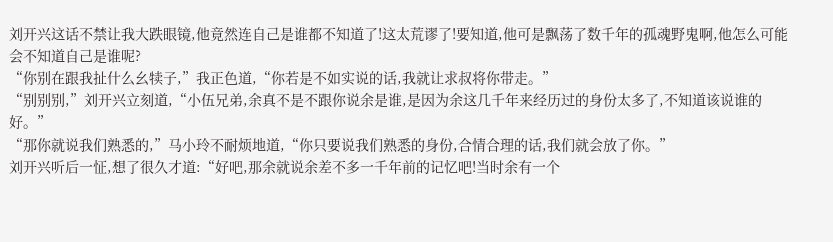刘开兴这话不禁让我大跌眼镜,他竟然连自己是谁都不知道了!这太荒谬了!要知道,他可是飘荡了数千年的孤魂野鬼啊,他怎么可能会不知道自己是谁呢?
“你别在跟我扯什么幺犊子,”我正色道,“你若是不如实说的话,我就让求叔将你带走。”
“别别别,”刘开兴立刻道,“小伍兄弟,余真不是不跟你说余是谁,是因为余这几千年来经历过的身份太多了,不知道该说谁的好。”
“那你就说我们熟悉的,”马小玲不耐烦地道,“你只要说我们熟悉的身份,合情合理的话,我们就会放了你。”
刘开兴听后一怔,想了很久才道:“好吧,那余就说余差不多一千年前的记忆吧!当时余有一个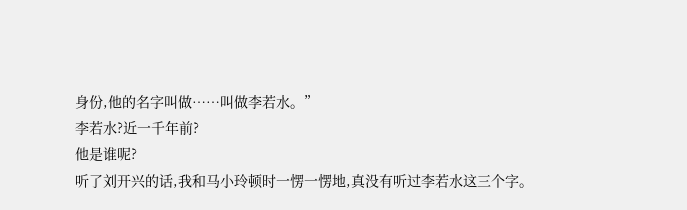身份,他的名字叫做……叫做李若水。”
李若水?近一千年前?
他是谁呢?
听了刘开兴的话,我和马小玲顿时一愣一愣地,真没有听过李若水这三个字。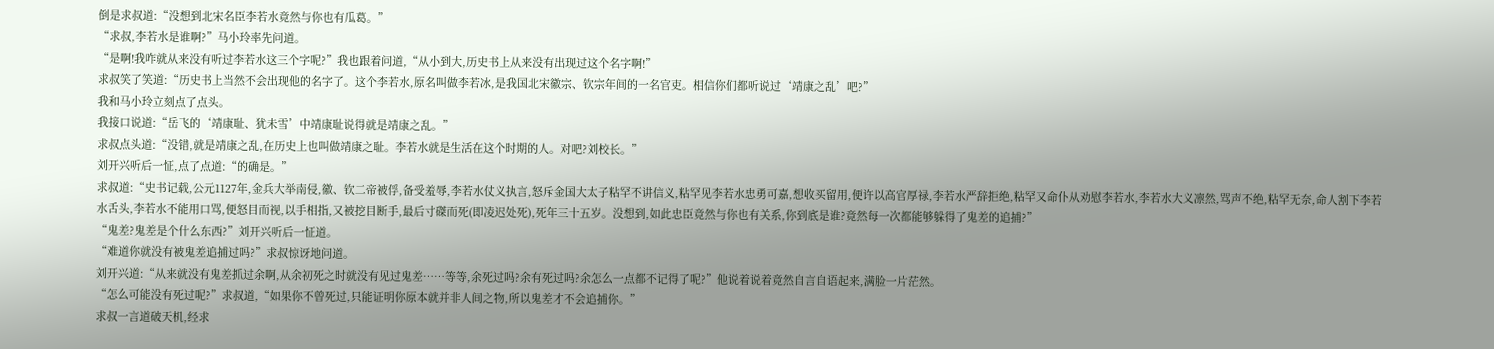倒是求叔道:“没想到北宋名臣李若水竟然与你也有瓜葛。”
“求叔,李若水是谁啊?”马小玲率先问道。
“是啊!我咋就从来没有听过李若水这三个字呢?”我也跟着问道,“从小到大,历史书上从来没有出现过这个名字啊!”
求叔笑了笑道:“历史书上当然不会出现他的名字了。这个李若水,原名叫做李若冰,是我国北宋徽宗、钦宗年间的一名官吏。相信你们都听说过‘靖康之乱’吧?”
我和马小玲立刻点了点头。
我接口说道:“岳飞的‘靖康耻、犹未雪’中靖康耻说得就是靖康之乱。”
求叔点头道:“没错,就是靖康之乱,在历史上也叫做靖康之耻。李若水就是生活在这个时期的人。对吧?刘校长。”
刘开兴听后一怔,点了点道:“的确是。”
求叔道:“史书记载,公元1127年,金兵大举南侵,徽、钦二帝被俘,备受羞辱,李若水仗义执言,怒斥金国大太子粘罕不讲信义,粘罕见李若水忠勇可嘉,想收买留用,便许以高官厚禄,李若水严辞拒绝,粘罕又命仆从劝慰李若水,李若水大义凛然,骂声不绝,粘罕无奈,命人割下李若水舌头,李若水不能用口骂,便怒目而视,以手相指,又被挖目断手,最后寸磔而死(即凌迟处死),死年三十五岁。没想到,如此忠臣竟然与你也有关系,你到底是谁?竟然每一次都能够躲得了鬼差的追捕?”
“鬼差?鬼差是个什么东西?”刘开兴听后一怔道。
“难道你就没有被鬼差追捕过吗?”求叔惊讶地问道。
刘开兴道:“从来就没有鬼差抓过余啊,从余初死之时就没有见过鬼差……等等,余死过吗?余有死过吗?余怎么一点都不记得了呢?”他说着说着竟然自言自语起来,满脸一片茫然。
“怎么可能没有死过呢?”求叔道,“如果你不曾死过,只能证明你原本就并非人间之物,所以鬼差才不会追捕你。”
求叔一言道破天机,经求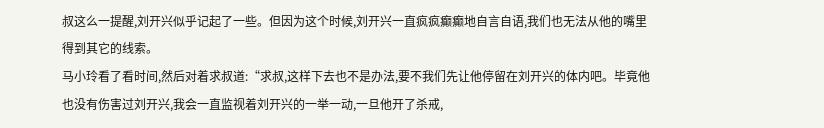叔这么一提醒,刘开兴似乎记起了一些。但因为这个时候,刘开兴一直疯疯癫癫地自言自语,我们也无法从他的嘴里得到其它的线索。
马小玲看了看时间,然后对着求叔道:“求叔,这样下去也不是办法,要不我们先让他停留在刘开兴的体内吧。毕竟他也没有伤害过刘开兴,我会一直监视着刘开兴的一举一动,一旦他开了杀戒,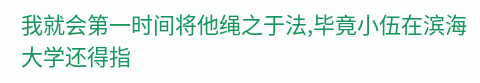我就会第一时间将他绳之于法,毕竟小伍在滨海大学还得指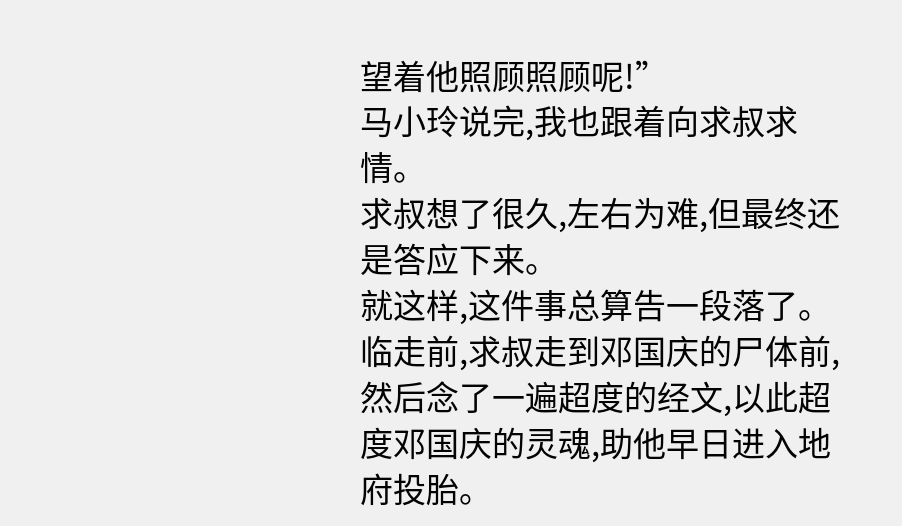望着他照顾照顾呢!”
马小玲说完,我也跟着向求叔求情。
求叔想了很久,左右为难,但最终还是答应下来。
就这样,这件事总算告一段落了。
临走前,求叔走到邓国庆的尸体前,然后念了一遍超度的经文,以此超度邓国庆的灵魂,助他早日进入地府投胎。